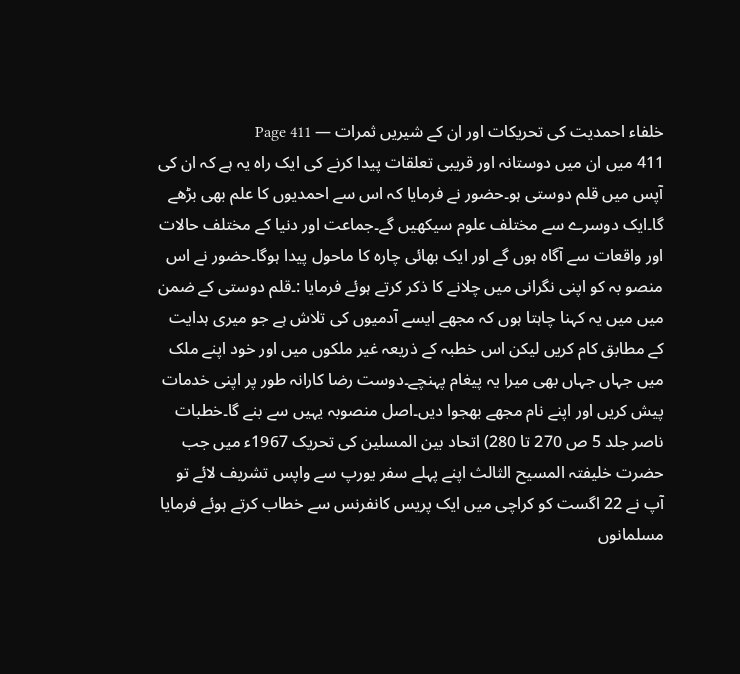خلفاء احمدیت کی تحریکات اور ان کے شیریں ثمرات — Page 411
411 میں ان میں دوستانہ اور قریبی تعلقات پیدا کرنے کی ایک راہ یہ ہے کہ ان کی آپس میں قلم دوستی ہو۔حضور نے فرمایا کہ اس سے احمدیوں کا علم بھی بڑھے گا۔ایک دوسرے سے مختلف علوم سیکھیں گے۔جماعت اور دنیا کے مختلف حالات اور واقعات سے آگاہ ہوں گے اور ایک بھائی چارہ کا ماحول پیدا ہوگا۔حضور نے اس منصو بہ کو اپنی نگرانی میں چلانے کا ذکر کرتے ہوئے فرمایا :۔قلم دوستی کے ضمن میں میں یہ کہنا چاہتا ہوں کہ مجھے ایسے آدمیوں کی تلاش ہے جو میری ہدایت کے مطابق کام کریں لیکن اس خطبہ کے ذریعہ غیر ملکوں میں اور خود اپنے ملک میں جہاں جہاں بھی میرا یہ پیغام پہنچے۔دوست رضا کارانہ طور پر اپنی خدمات پیش کریں اور اپنے نام مجھے بھجوا دیں۔اصل منصوبہ یہیں سے بنے گا۔خطبات ناصر جلد 5 ص 270 تا 280) اتحاد بین المسلین کی تحریک 1967ء میں جب حضرت خلیفتہ المسیح الثالث اپنے پہلے سفر یورپ سے واپس تشریف لائے تو آپ نے 22 اگست کو کراچی میں ایک پریس کانفرنس سے خطاب کرتے ہوئے فرمایا مسلمانوں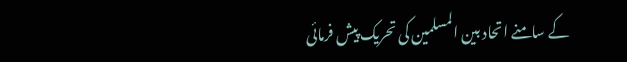کے سامنے اتحاد بین المسلمین کی تحریک پیش فرمائی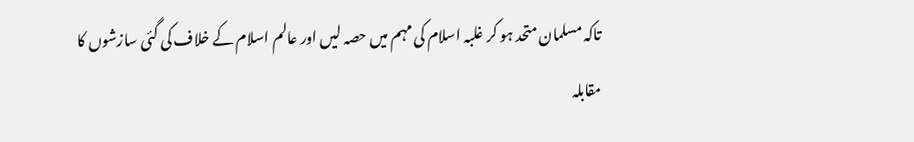تاکہ مسلمان متحد ہو کر غلبہ اسلام کی مہم میں حصہ لیں اور عالم اسلام کے خلاف کی گئی سازشوں کا مقابلہ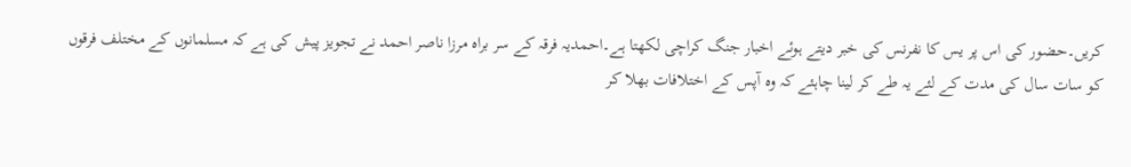کریں۔حضور کی اس پر یس کا نفرنس کی خبر دیتے ہوئے اخبار جنگ کراچی لکھتا ہے۔احمدیہ فرقہ کے سر براہ مرزا ناصر احمد نے تجویز پیش کی ہے کہ مسلمانوں کے مختلف فرقوں کو سات سال کی مدت کے لئے یہ طے کر لینا چاہئے کہ وہ آپس کے اختلافات بھلا کر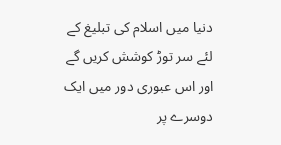دنیا میں اسلام کی تبلیغ کے لئے سر توڑ کوشش کریں گے اور اس عبوری دور میں ایک دوسرے پر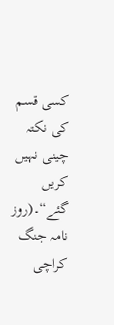کسی قسم کی نکتہ چینی نہیں کریں گئے“۔(روز نامہ جنگ کراچی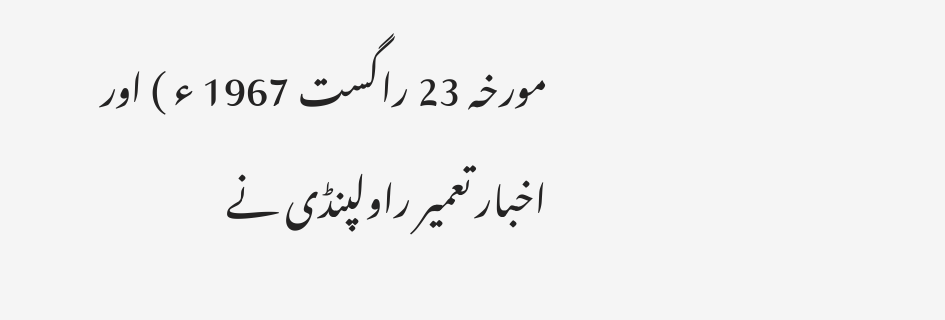مورخہ 23 راگست 1967 ء ) اور اخبار تعمیر راولپنڈی نے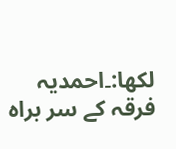لکھا:۔احمدیہ فرقہ کے سر براہ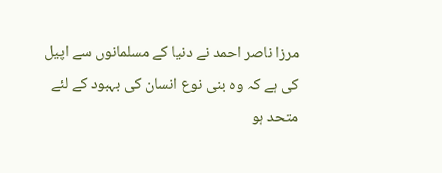مرزا ناصر احمد نے دنیا کے مسلمانوں سے اپیل کی ہے کہ وہ بنی نوع انسان کی بہبود کے لئے متحد ہو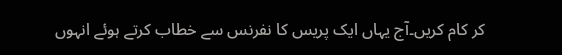کر کام کریں۔آج یہاں ایک پریس کا نفرنس سے خطاب کرتے ہوئے انہوں